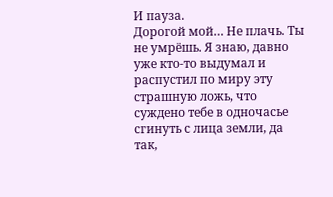И пауза.
Дорогой мой… Не плачь. Ты не умрёшь. Я знаю, давно уже кто-то выдумал и распустил по миру эту страшную ложь, что суждено тебе в одночасье сгинуть с лица земли, да так,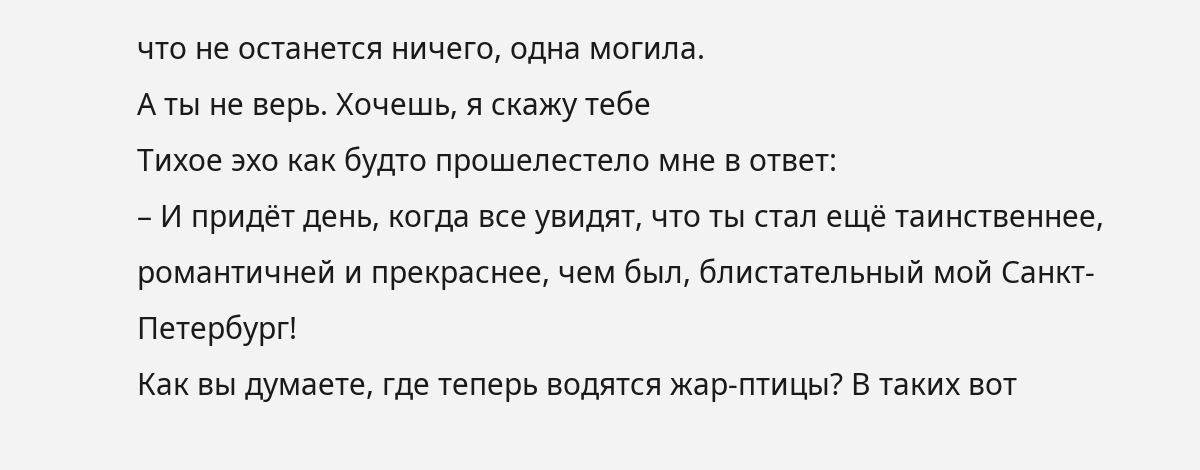что не останется ничего, одна могила.
А ты не верь. Хочешь, я скажу тебе
Тихое эхо как будто прошелестело мне в ответ:
– И придёт день, когда все увидят, что ты стал ещё таинственнее, романтичней и прекраснее, чем был, блистательный мой Санкт-Петербург!
Как вы думаете, где теперь водятся жар-птицы? В таких вот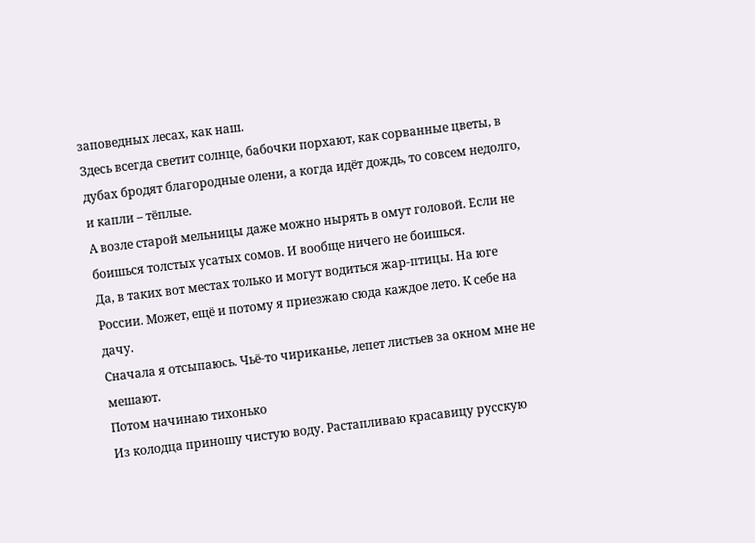заповедных лесах, как наш.
Здесь всегда светит солнце, бабочки порхают, как сорванные цветы, в дубах бродят благородные олени, а когда идёт дождь, то совсем недолго, и капли – тёплые.
А возле старой мельницы даже можно нырять в омут головой. Если не боишься толстых усатых сомов. И вообще ничего не боишься.
Да, в таких вот местах только и могут водиться жар-птицы. На юге России. Может, ещё и потому я приезжаю сюда каждое лето. К себе на дачу.
Сначала я отсыпаюсь. Чьё-то чириканье, лепет листьев за окном мне не мешают.
Потом начинаю тихонько
Из колодца приношу чистую воду. Растапливаю красавицу русскую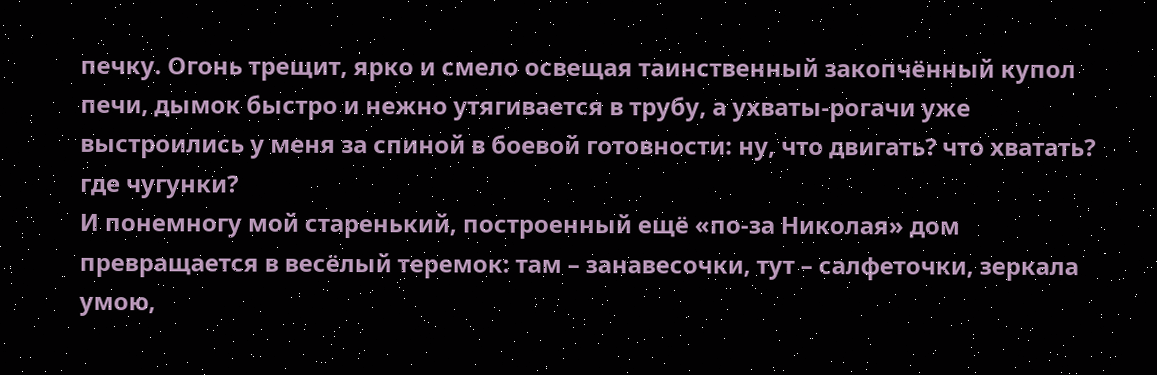печку. Огонь трещит, ярко и смело освещая таинственный закопчённый купол печи, дымок быстро и нежно утягивается в трубу, а ухваты-рогачи уже выстроились у меня за спиной в боевой готовности: ну, что двигать? что хватать? где чугунки?
И понемногу мой старенький, построенный ещё «по-за Николая» дом превращается в весёлый теремок: там – занавесочки, тут – салфеточки, зеркала умою,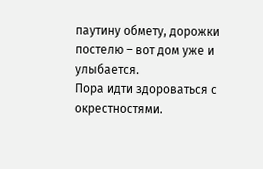паутину обмету, дорожки постелю – вот дом уже и улыбается.
Пора идти здороваться с окрестностями.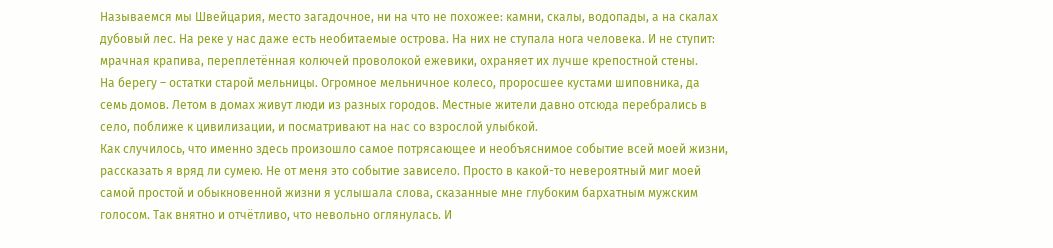Называемся мы Швейцария, место загадочное, ни на что не похожее: камни, скалы, водопады, а на скалах дубовый лес. На реке у нас даже есть необитаемые острова. На них не ступала нога человека. И не ступит: мрачная крапива, переплетённая колючей проволокой ежевики, охраняет их лучше крепостной стены.
На берегу – остатки старой мельницы. Огромное мельничное колесо, проросшее кустами шиповника, да семь домов. Летом в домах живут люди из разных городов. Местные жители давно отсюда перебрались в село, поближе к цивилизации, и посматривают на нас со взрослой улыбкой.
Как случилось, что именно здесь произошло самое потрясающее и необъяснимое событие всей моей жизни, рассказать я вряд ли сумею. Не от меня это событие зависело. Просто в какой-то невероятный миг моей самой простой и обыкновенной жизни я услышала слова, сказанные мне глубоким бархатным мужским голосом. Так внятно и отчётливо, что невольно оглянулась. И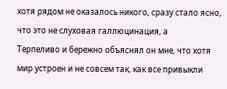хотя рядом не оказалось никого, сразу стало ясно, что это не слуховая галлюцинация, а
Терпеливо и бережно объяснял он мне, что хотя мир устроен и не совсем так, как все привыкли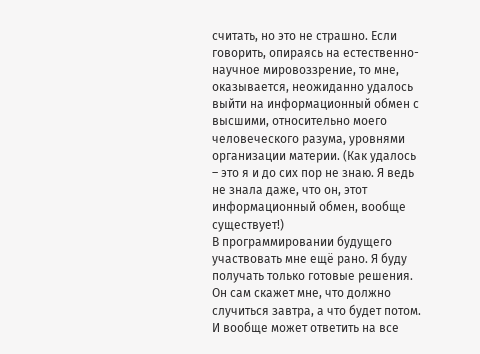считать, но это не страшно. Если говорить, опираясь на естественно-научное мировоззрение, то мне, оказывается, неожиданно удалось выйти на информационный обмен с высшими, относительно моего человеческого разума, уровнями организации материи. (Как удалось – это я и до сих пор не знаю. Я ведь не знала даже, что он, этот информационный обмен, вообще существует!)
В программировании будущего участвовать мне ещё рано. Я буду получать только готовые решения. Он сам скажет мне, что должно случиться завтра, а что будет потом. И вообще может ответить на все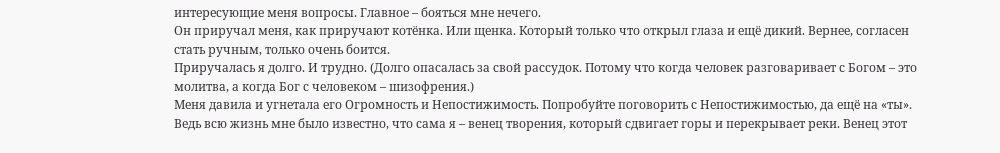интересующие меня вопросы. Главное – бояться мне нечего.
Он приручал меня, как приручают котёнка. Или щенка. Который только что открыл глаза и ещё дикий. Вернее, согласен стать ручным, только очень боится.
Приручалась я долго. И трудно. (Долго опасалась за свой рассудок. Потому что когда человек разговаривает с Богом – это молитва, а когда Бог с человеком – шизофрения.)
Меня давила и угнетала его Огромность и Непостижимость. Попробуйте поговорить с Непостижимостью, да ещё на «ты». Ведь всю жизнь мне было известно, что сама я – венец творения, который сдвигает горы и перекрывает реки. Венец этот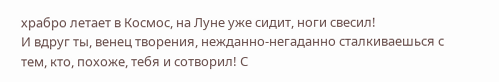храбро летает в Космос, на Луне уже сидит, ноги свесил!
И вдруг ты, венец творения, нежданно-негаданно сталкиваешься с тем, кто, похоже, тебя и сотворил! С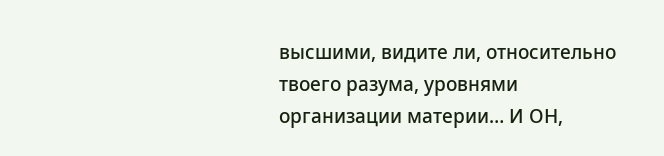высшими, видите ли, относительно твоего разума, уровнями организации материи… И ОН,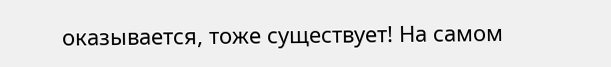оказывается, тоже существует! На самом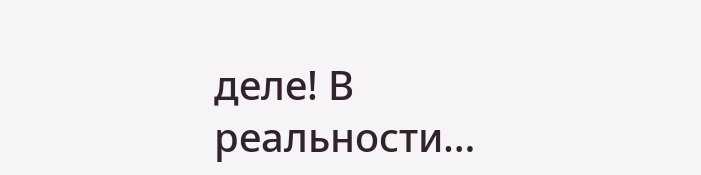деле! В реальности…